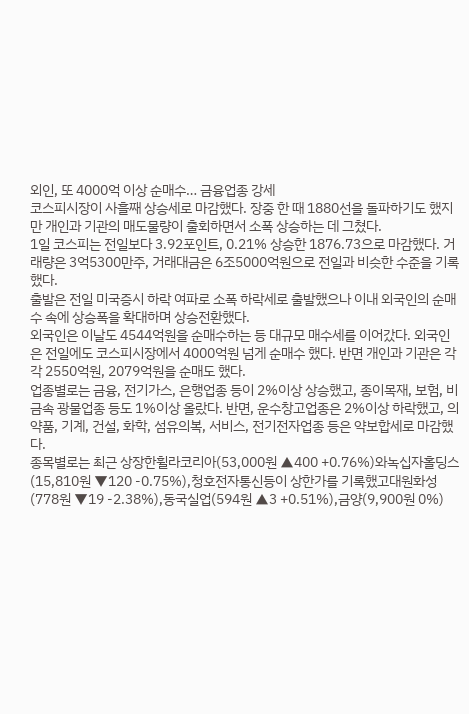외인, 또 4000억 이상 순매수… 금융업종 강세
코스피시장이 사흘째 상승세로 마감했다. 장중 한 때 1880선을 돌파하기도 했지만 개인과 기관의 매도물량이 출회하면서 소폭 상승하는 데 그쳤다.
1일 코스피는 전일보다 3.92포인트, 0.21% 상승한 1876.73으로 마감했다. 거래량은 3억5300만주, 거래대금은 6조5000억원으로 전일과 비슷한 수준을 기록했다.
출발은 전일 미국증시 하락 여파로 소폭 하락세로 출발했으나 이내 외국인의 순매수 속에 상승폭을 확대하며 상승전환했다.
외국인은 이날도 4544억원을 순매수하는 등 대규모 매수세를 이어갔다. 외국인은 전일에도 코스피시장에서 4000억원 넘게 순매수 했다. 반면 개인과 기관은 각각 2550억원, 2079억원을 순매도 했다.
업종별로는 금융, 전기가스, 은행업종 등이 2%이상 상승했고, 종이목재, 보험, 비금속 광물업종 등도 1%이상 올랐다. 반면, 운수창고업종은 2%이상 하락했고, 의약품, 기계, 건설, 화학, 섬유의복, 서비스, 전기전자업종 등은 약보합세로 마감했다.
종목별로는 최근 상장한휠라코리아(53,000원 ▲400 +0.76%)와녹십자홀딩스(15,810원 ▼120 -0.75%),청호전자통신등이 상한가를 기록했고대원화성(778원 ▼19 -2.38%),동국실업(594원 ▲3 +0.51%),금양(9,900원 0%)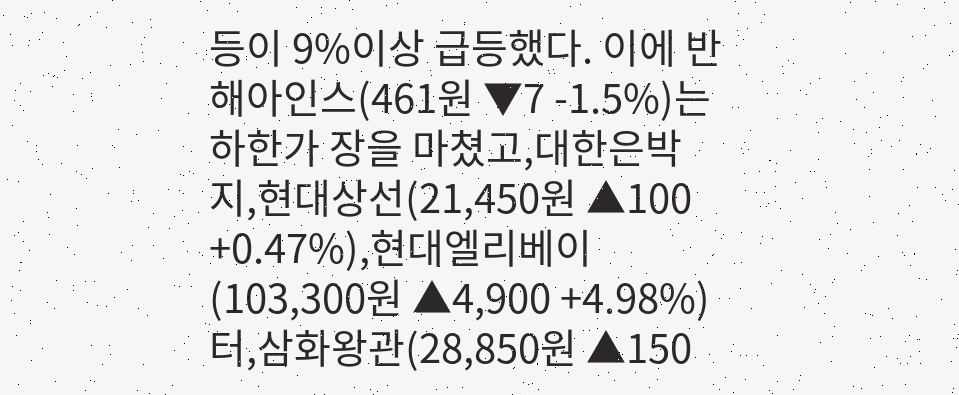등이 9%이상 급등했다. 이에 반해아인스(461원 ▼7 -1.5%)는 하한가 장을 마쳤고,대한은박지,현대상선(21,450원 ▲100 +0.47%),현대엘리베이(103,300원 ▲4,900 +4.98%)터,삼화왕관(28,850원 ▲150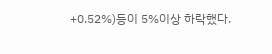+0.52%)등이 5%이상 하락했다.